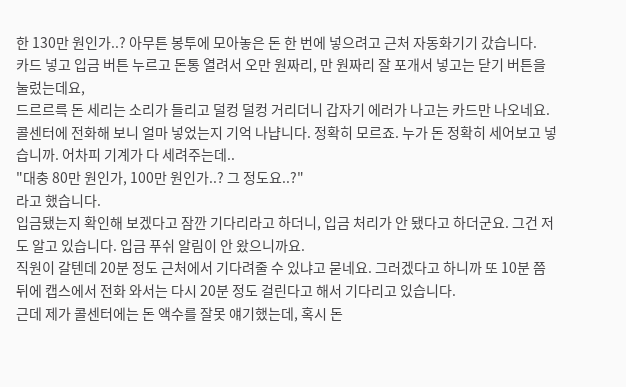한 130만 원인가..? 아무튼 봉투에 모아놓은 돈 한 번에 넣으려고 근처 자동화기기 갔습니다.
카드 넣고 입금 버튼 누르고 돈통 열려서 오만 원짜리, 만 원짜리 잘 포개서 넣고는 닫기 버튼을 눌렀는데요,
드르르륵 돈 세리는 소리가 들리고 덜컹 덜컹 거리더니 갑자기 에러가 나고는 카드만 나오네요.
콜센터에 전화해 보니 얼마 넣었는지 기억 나냡니다. 정확히 모르죠. 누가 돈 정확히 세어보고 넣습니까. 어차피 기계가 다 세려주는데..
"대충 80만 원인가, 100만 원인가..? 그 정도요..?"
라고 했습니다.
입금됐는지 확인해 보겠다고 잠깐 기다리라고 하더니, 입금 처리가 안 됐다고 하더군요. 그건 저도 알고 있습니다. 입금 푸쉬 알림이 안 왔으니까요.
직원이 갈텐데 20분 정도 근처에서 기다려줄 수 있냐고 묻네요. 그러겠다고 하니까 또 10분 쯤 뒤에 캡스에서 전화 와서는 다시 20분 정도 걸린다고 해서 기다리고 있습니다.
근데 제가 콜센터에는 돈 액수를 잘못 얘기했는데, 혹시 돈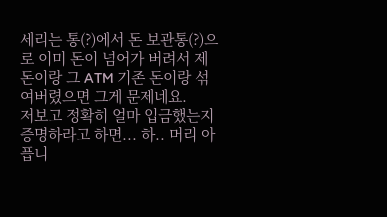세리는 통(?)에서 돈 보관통(?)으로 이미 돈이 넘어가 버려서 제 돈이랑 그 ATM 기존 돈이랑 섞여버렸으면 그게 문제네요.
저보고 정확히 얼마 입금했는지 증명하라고 하면... 하.. 머리 아픕니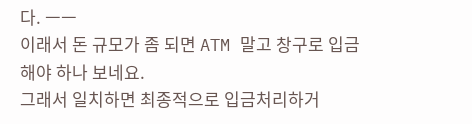다. ㅡㅡ
이래서 돈 규모가 좀 되면 ATM 말고 창구로 입금해야 하나 보네요.
그래서 일치하면 최종적으로 입금처리하거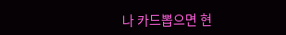나 카드뽑으면 현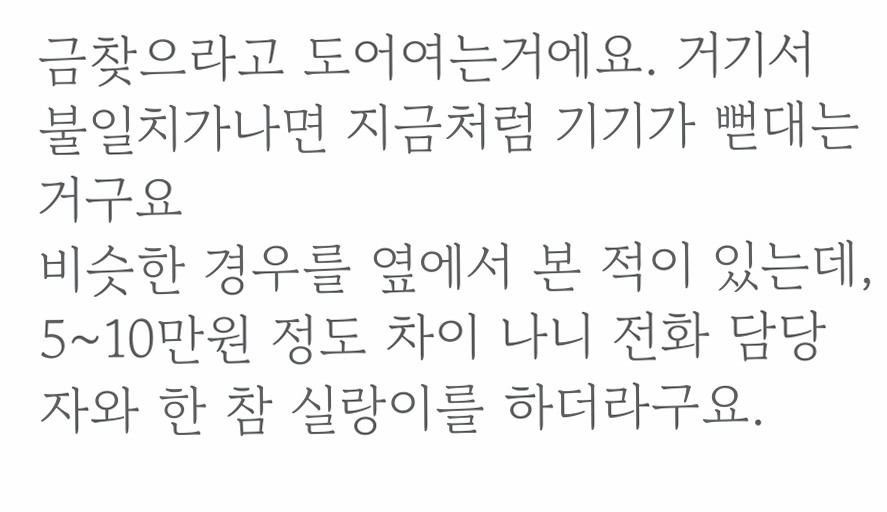금찾으라고 도어여는거에요. 거기서 불일치가나면 지금처럼 기기가 뻗대는거구요
비슷한 경우를 옆에서 본 적이 있는데, 5~10만원 정도 차이 나니 전화 담당자와 한 참 실랑이를 하더라구요.